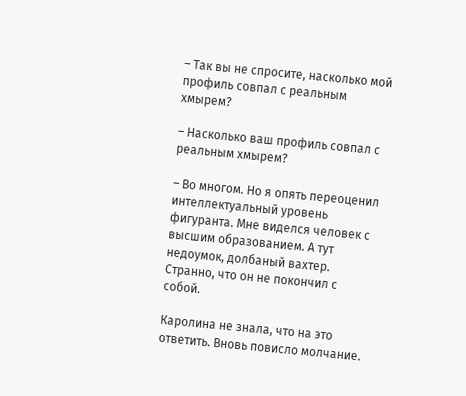– Так вы не спросите, насколько мой профиль совпал с реальным хмырем?

– Насколько ваш профиль совпал с реальным хмырем?

– Во многом. Но я опять переоценил интеллектуальный уровень фигуранта. Мне виделся человек с высшим образованием. А тут недоумок, долбаный вахтер. Странно, что он не покончил с собой.

Каролина не знала, что на это ответить. Вновь повисло молчание.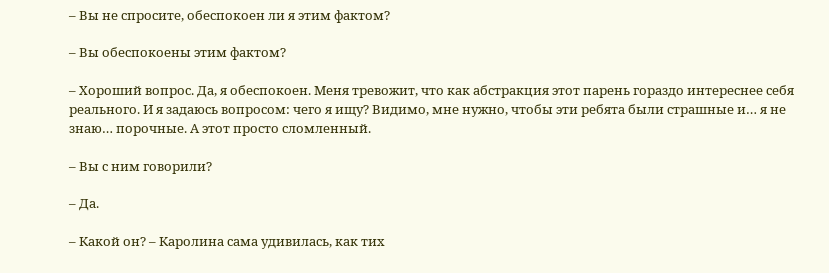– Вы не спросите, обеспокоен ли я этим фактом?

– Вы обеспокоены этим фактом?

– Хороший вопрос. Да, я обеспокоен. Меня тревожит, что как абстракция этот парень гораздо интереснее себя реального. И я задаюсь вопросом: чего я ищу? Видимо, мне нужно, чтобы эти ребята были страшные и… я не знаю… порочные. А этот просто сломленный.

– Вы с ним говорили?

– Да.

– Какой он? – Каролина сама удивилась, как тих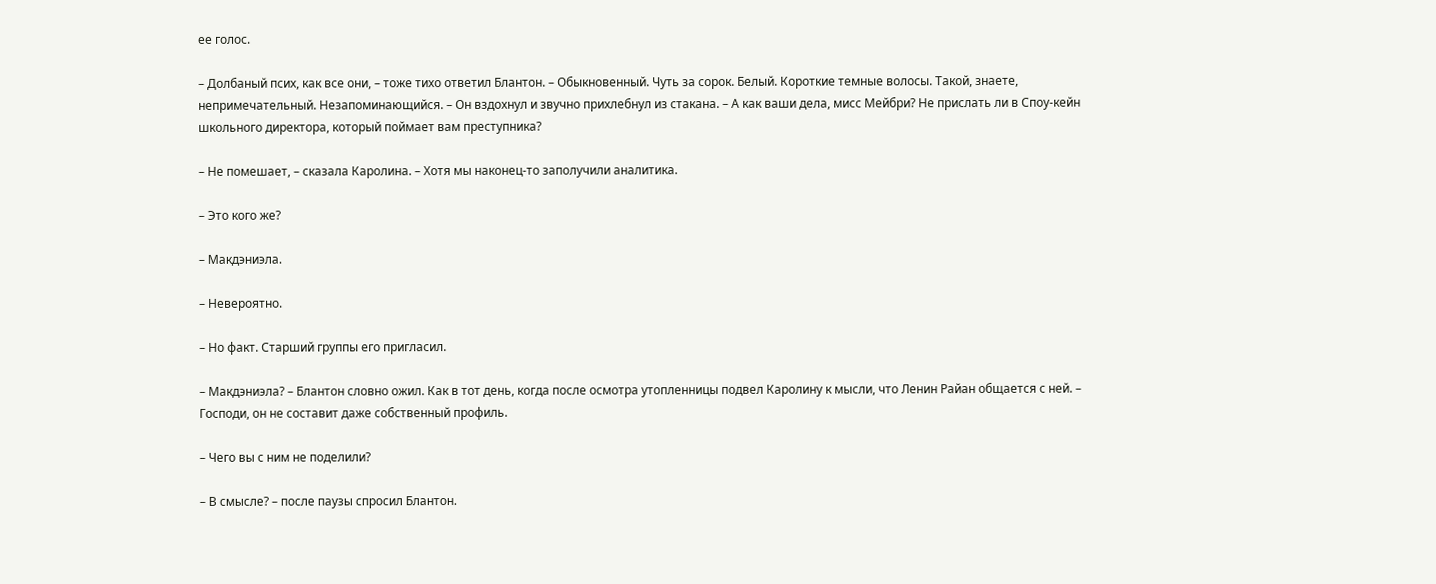ее голос.

– Долбаный псих, как все они, – тоже тихо ответил Блантон. – Обыкновенный. Чуть за сорок. Белый. Короткие темные волосы. Такой, знаете, непримечательный. Незапоминающийся. – Он вздохнул и звучно прихлебнул из стакана. – А как ваши дела, мисс Мейбри? Не прислать ли в Споу-кейн школьного директора, который поймает вам преступника?

– Не помешает, – сказала Каролина. – Хотя мы наконец-то заполучили аналитика.

– Это кого же?

– Макдэниэла.

– Невероятно.

– Но факт. Старший группы его пригласил.

– Макдэниэла? – Блантон словно ожил. Как в тот день, когда после осмотра утопленницы подвел Каролину к мысли, что Ленин Райан общается с ней. – Господи, он не составит даже собственный профиль.

– Чего вы с ним не поделили?

– В смысле? – после паузы спросил Блантон.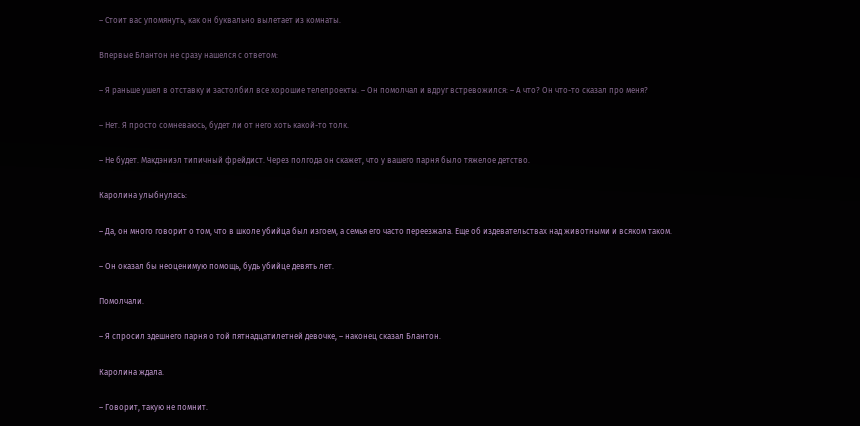– Стоит вас упомянуть, как он буквально вылетает из комнаты.

Впервые Блантон не сразу нашелся с ответом:

– Я раньше ушел в отставку и застолбил все хорошие телепроекты. – Он помолчал и вдруг встревожился: – А что? Он что-то сказал про меня?

– Нет. Я просто сомневаюсь, будет ли от него хоть какой-то толк.

– Не будет. Макдэниэл типичный фрейдист. Через полгода он скажет, что у вашего парня было тяжелое детство.

Каролина улыбнулась:

– Да, он много говорит о том, что в школе убийца был изгоем, а семья его часто переезжала. Еще об издевательствах над животными и всяком таком.

– Он оказал бы неоценимую помощь, будь убийце девять лет.

Помолчали.

– Я спросил здешнего парня о той пятнадцатилетней девочке, – наконец сказал Блантон.

Каролина ждала.

– Говорит, такую не помнит.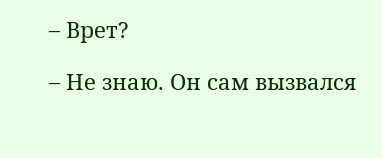– Врет?

– Не знаю. Он сам вызвался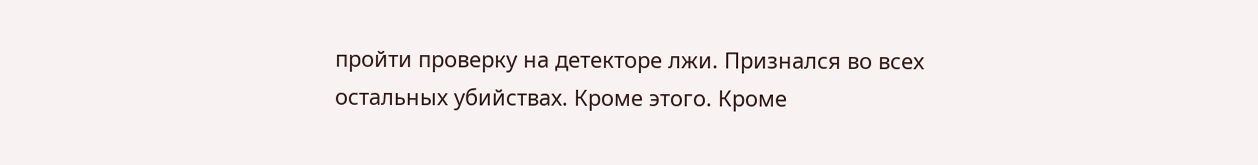пройти проверку на детекторе лжи. Признался во всех остальных убийствах. Кроме этого. Кроме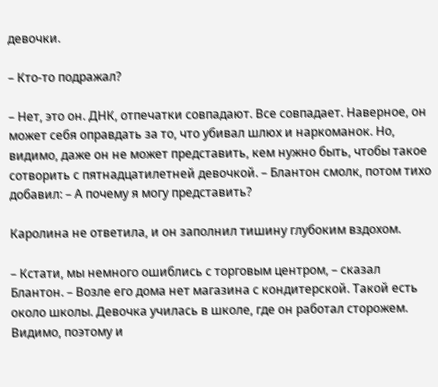девочки.

– Кто-то подражал?

– Нет, это он. ДНК, отпечатки совпадают. Все совпадает. Наверное, он может себя оправдать за то, что убивал шлюх и наркоманок. Но, видимо, даже он не может представить, кем нужно быть, чтобы такое сотворить с пятнадцатилетней девочкой. – Блантон смолк, потом тихо добавил: – А почему я могу представить?

Каролина не ответила, и он заполнил тишину глубоким вздохом.

– Кстати, мы немного ошиблись с торговым центром, – сказал Блантон. – Возле его дома нет магазина с кондитерской. Такой есть около школы. Девочка училась в школе, где он работал сторожем. Видимо, поэтому и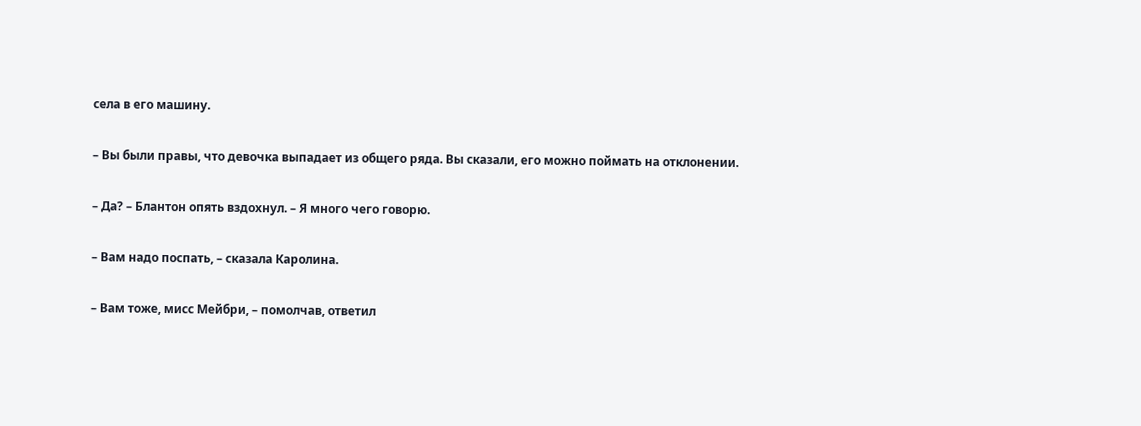села в его машину.

– Вы были правы, что девочка выпадает из общего ряда. Вы сказали, его можно поймать на отклонении.

– Да? – Блантон опять вздохнул. – Я много чего говорю.

– Вам надо поспать, – сказала Каролина.

– Вам тоже, мисс Мейбри, – помолчав, ответил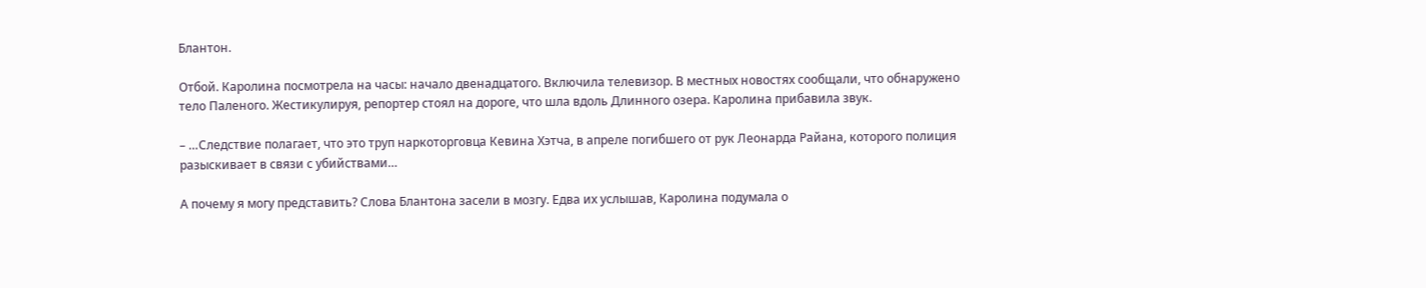Блантон.

Отбой. Каролина посмотрела на часы: начало двенадцатого. Включила телевизор. В местных новостях сообщали, что обнаружено тело Паленого. Жестикулируя, репортер стоял на дороге, что шла вдоль Длинного озера. Каролина прибавила звук.

– …Следствие полагает, что это труп наркоторговца Кевина Хэтча, в апреле погибшего от рук Леонарда Райана, которого полиция разыскивает в связи с убийствами…

А почему я могу представить? Слова Блантона засели в мозгу. Едва их услышав, Каролина подумала о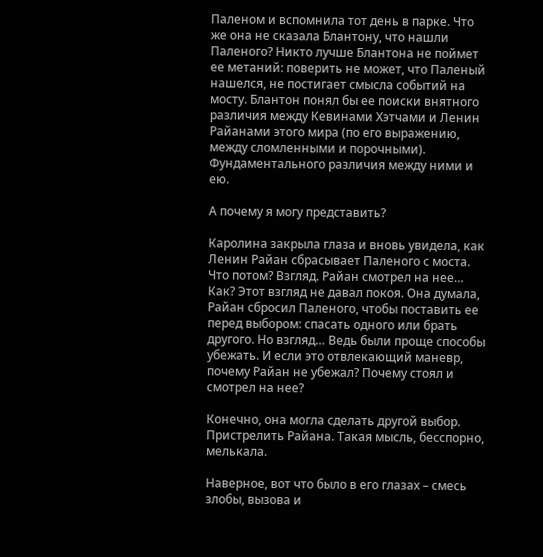Паленом и вспомнила тот день в парке. Что же она не сказала Блантону, что нашли Паленого? Никто лучше Блантона не поймет ее метаний: поверить не может, что Паленый нашелся, не постигает смысла событий на мосту. Блантон понял бы ее поиски внятного различия между Кевинами Хэтчами и Ленин Райанами этого мира (по его выражению, между сломленными и порочными). Фундаментального различия между ними и ею.

А почему я могу представить?

Каролина закрыла глаза и вновь увидела, как Ленин Райан сбрасывает Паленого с моста. Что потом? Взгляд. Райан смотрел на нее… Как? Этот взгляд не давал покоя. Она думала, Райан сбросил Паленого, чтобы поставить ее перед выбором: спасать одного или брать другого. Но взгляд… Ведь были проще способы убежать. И если это отвлекающий маневр, почему Райан не убежал? Почему стоял и смотрел на нее?

Конечно, она могла сделать другой выбор. Пристрелить Райана. Такая мысль, бесспорно, мелькала.

Наверное, вот что было в его глазах – смесь злобы, вызова и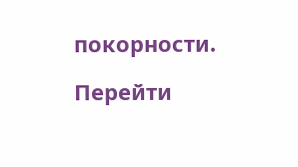покорности.

Перейти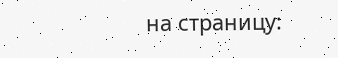на страницу: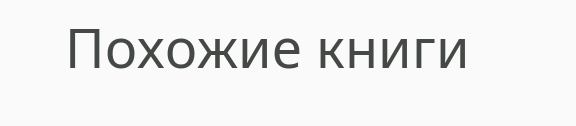Похожие книги